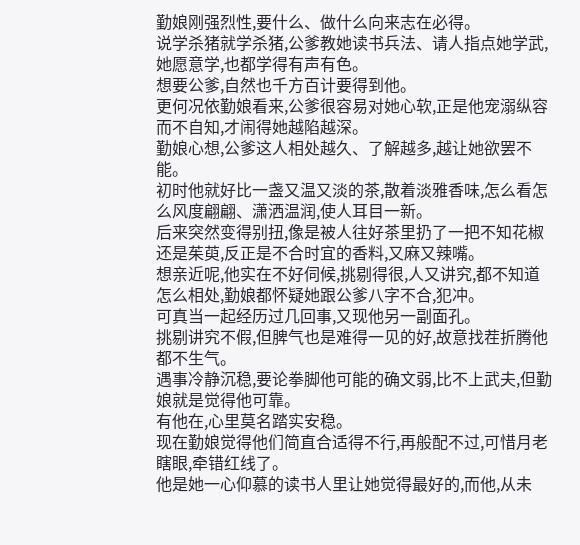勤娘刚强烈性,要什么、做什么向来志在必得。
说学杀猪就学杀猪,公爹教她读书兵法、请人指点她学武,她愿意学,也都学得有声有色。
想要公爹,自然也千方百计要得到他。
更何况依勤娘看来,公爹很容易对她心软,正是他宠溺纵容而不自知,才闹得她越陷越深。
勤娘心想,公爹这人相处越久、了解越多,越让她欲罢不能。
初时他就好比一盏又温又淡的茶,散着淡雅香味,怎么看怎么风度翩翩、潇洒温润,使人耳目一新。
后来突然变得别扭,像是被人往好茶里扔了一把不知花椒还是茱萸,反正是不合时宜的香料,又麻又辣嘴。
想亲近呢,他实在不好伺候,挑剔得很,人又讲究,都不知道怎么相处,勤娘都怀疑她跟公爹八字不合,犯冲。
可真当一起经历过几回事,又现他另一副面孔。
挑剔讲究不假,但脾气也是难得一见的好,故意找茬折腾他都不生气。
遇事冷静沉稳,要论拳脚他可能的确文弱,比不上武夫,但勤娘就是觉得他可靠。
有他在,心里莫名踏实安稳。
现在勤娘觉得他们简直合适得不行,再般配不过,可惜月老瞎眼,牵错红线了。
他是她一心仰慕的读书人里让她觉得最好的,而他,从未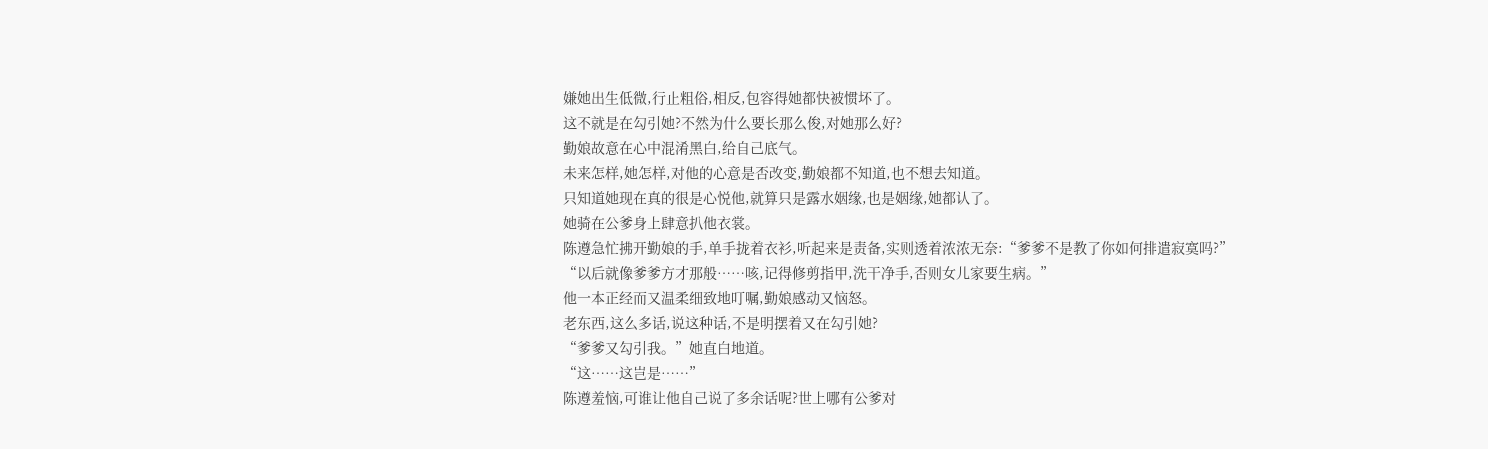嫌她出生低微,行止粗俗,相反,包容得她都快被惯坏了。
这不就是在勾引她?不然为什么要长那么俊,对她那么好?
勤娘故意在心中混淆黑白,给自己底气。
未来怎样,她怎样,对他的心意是否改变,勤娘都不知道,也不想去知道。
只知道她现在真的很是心悦他,就算只是露水姻缘,也是姻缘,她都认了。
她骑在公爹身上肆意扒他衣裳。
陈遵急忙拂开勤娘的手,单手拢着衣衫,听起来是责备,实则透着浓浓无奈:“爹爹不是教了你如何排遣寂寞吗?”
“以后就像爹爹方才那般……咳,记得修剪指甲,洗干净手,否则女儿家要生病。”
他一本正经而又温柔细致地叮嘱,勤娘感动又恼怒。
老东西,这么多话,说这种话,不是明摆着又在勾引她?
“爹爹又勾引我。”她直白地道。
“这……这岂是……”
陈遵羞恼,可谁让他自己说了多余话呢?世上哪有公爹对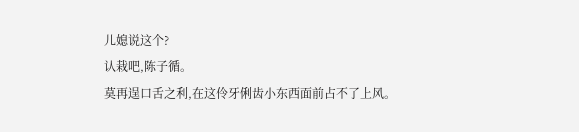儿媳说这个?
认栽吧,陈子循。
莫再逞口舌之利,在这伶牙俐齿小东西面前占不了上风。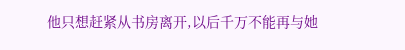他只想赶紧从书房离开,以后千万不能再与她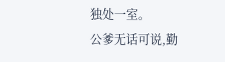独处一室。
公爹无话可说,勤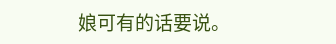娘可有的话要说。